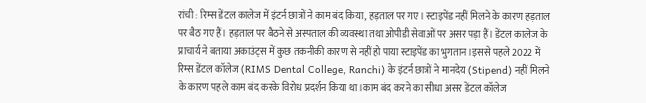रांची : रिम्स डेंटल कालेज में इंटर्न छात्रों ने काम बंद किया, हड़ताल पर गए। स्टाइपेंड नहीं मिलने के कारण हड़ताल पर बैठ गए हैं। हड़ताल पर बैठने से अस्पताल की व्यवस्था तथा ओपीडी सेवाओं पर असर पड़ा हैं। डेंटल कालेज के प्राचार्य ने बताया अकाउंट्स में कुछ तकनीकी कारण से नहीं हो पाया स्टाइपेंड का भुगतान।इससे पहले 2022 में रिम्स डेंटल कॉलेज (RIMS Dental College, Ranchi) के इंटर्न छात्रों ने मानदेय (Stipend) नहीं मिलने के कारण पहले काम बंद करके विरोध प्रदर्शन किया था।काम बंद करने का सीधा असर डेंटल कॉलेज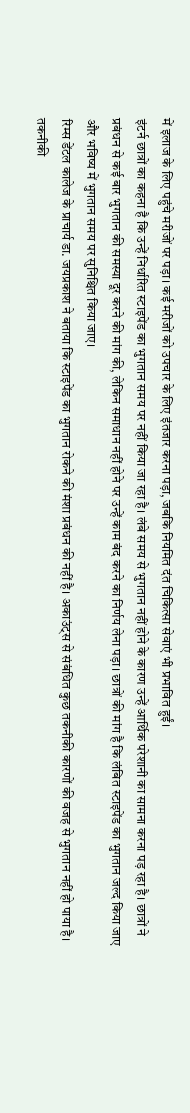में इलाज के लिए पहुंचे मरीजों पर पड़ा। कई मरीजों को उपचार के लिए इंतजार करना पड़ा, जबकि नियमित दंत चिकित्सा सेवाएं भी प्रभावित हुईं।
इंटर्न छात्रों का कहना है कि उन्हें निर्धारित स्टाइपेंड का भुगतान समय पर नहीं किया जा रहा है। लंबे समय से भुगतान नहीं होने के कारण उन्हें आर्थिक परेशानी का सामना करना पड़ रहा है। छात्रों ने प्रबंधन से कई बार भुगतान की समस्या दूर करने की मांग की, लेकिन समाधान नहीं होने पर उन्हें काम बंद करने का निर्णय लेना पड़ा। छात्रों की मांग है कि लंबित स्टाइपेंड का भुगतान जल्द किया जाए और भविष्य में भुगतान समय पर सुनिश्चित किया जाए।
रिम्स डेंटल कालेज के प्राचार्य डा. जयप्रकाश ने बताया कि स्टाइपेंड का भुगतान रोकने की मंशा प्रबंधन की नहीं है। अकाउंट्स से संबंधित कुछ तकनीकी कारणों की वजह से भुगतान नहीं हो पाया है। तकनीकी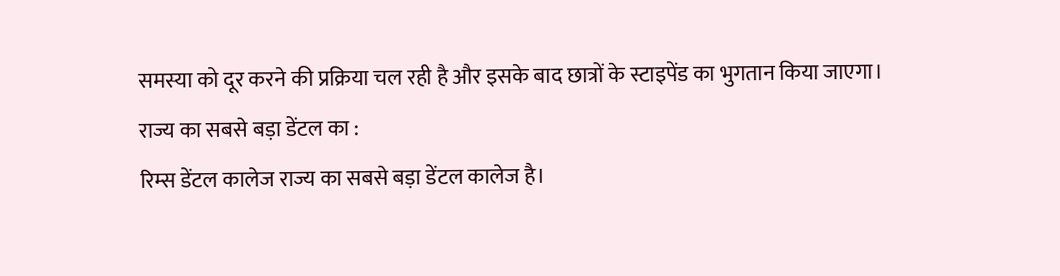समस्या को दूर करने की प्रक्रिया चल रही है और इसके बाद छात्रों के स्टाइपेंड का भुगतान किया जाएगा।
राज्य का सबसे बड़ा डेंटल का :
रिम्स डेंटल कालेज राज्य का सबसे बड़ा डेंटल कालेज है।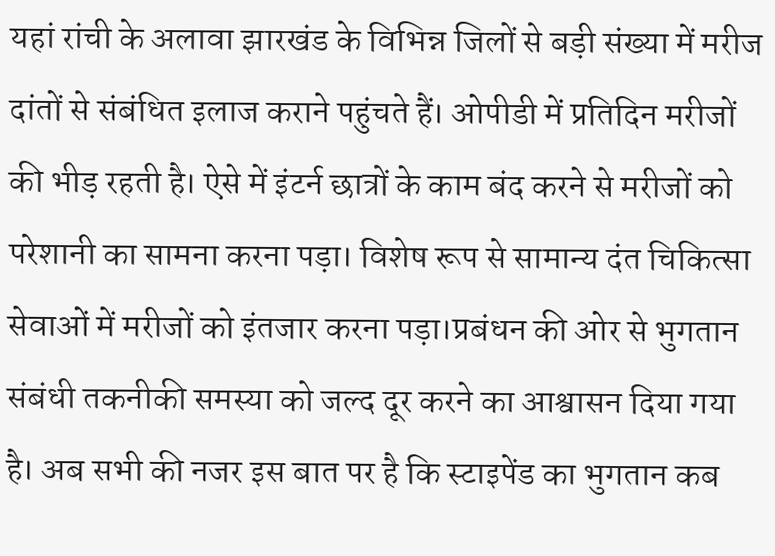यहां रांची के अलावा झारखंड के विभिन्न जिलों से बड़ी संख्या में मरीज दांतों से संबंधित इलाज कराने पहुंचते हैं। ओपीडी में प्रतिदिन मरीजों की भीड़ रहती है। ऐसे में इंटर्न छात्रों के काम बंद करने से मरीजों को परेशानी का सामना करना पड़ा। विशेष रूप से सामान्य दंत चिकित्सा सेवाओं में मरीजों को इंतजार करना पड़ा।प्रबंधन की ओर से भुगतान संबंधी तकनीकी समस्या को जल्द दूर करने का आश्वासन दिया गया है। अब सभी की नजर इस बात पर है कि स्टाइपेंड का भुगतान कब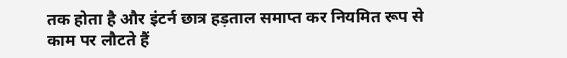तक होता है और इंटर्न छात्र हड़ताल समाप्त कर नियमित रूप से काम पर लौटते हैं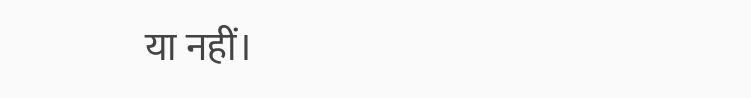या नहीं।